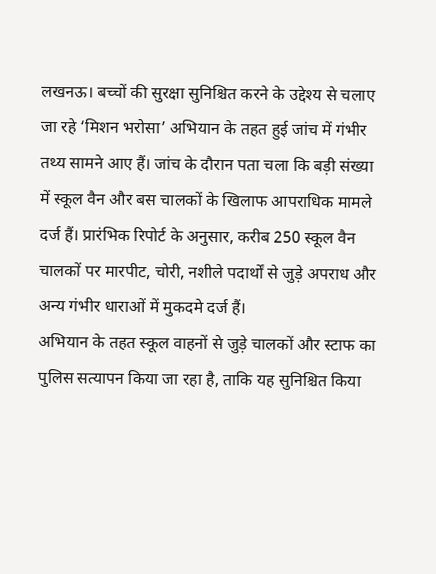लखनऊ। बच्चों की सुरक्षा सुनिश्चित करने के उद्देश्य से चलाए जा रहे ‘मिशन भरोसा’ अभियान के तहत हुई जांच में गंभीर तथ्य सामने आए हैं। जांच के दौरान पता चला कि बड़ी संख्या में स्कूल वैन और बस चालकों के खिलाफ आपराधिक मामले दर्ज हैं। प्रारंभिक रिपोर्ट के अनुसार, करीब 250 स्कूल वैन चालकों पर मारपीट, चोरी, नशीले पदार्थों से जुड़े अपराध और अन्य गंभीर धाराओं में मुकदमे दर्ज हैं।
अभियान के तहत स्कूल वाहनों से जुड़े चालकों और स्टाफ का पुलिस सत्यापन किया जा रहा है, ताकि यह सुनिश्चित किया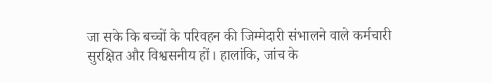जा सके कि बच्चों के परिवहन की जिम्मेदारी संभालने वाले कर्मचारी सुरक्षित और विश्वसनीय हों। हालांकि, जांच के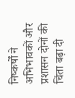निष्कर्षों ने अभिभावकों और प्रशासन दोनों की चिंता बढ़ा दी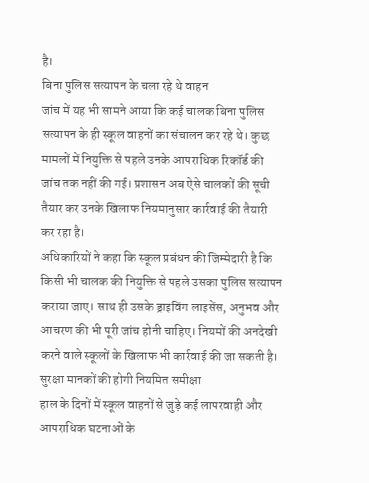है।
बिना पुलिस सत्यापन के चला रहे थे वाहन
जांच में यह भी सामने आया कि कई चालक बिना पुलिस सत्यापन के ही स्कूल वाहनों का संचालन कर रहे थे। कुछ मामलों में नियुक्ति से पहले उनके आपराधिक रिकॉर्ड की जांच तक नहीं की गई। प्रशासन अब ऐसे चालकों की सूची तैयार कर उनके खिलाफ नियमानुसार कार्रवाई की तैयारी कर रहा है।
अधिकारियों ने कहा कि स्कूल प्रबंधन की जिम्मेदारी है कि किसी भी चालक की नियुक्ति से पहले उसका पुलिस सत्यापन कराया जाए। साथ ही उसके ड्राइविंग लाइसेंस, अनुभव और आचरण की भी पूरी जांच होनी चाहिए। नियमों की अनदेखी करने वाले स्कूलों के खिलाफ भी कार्रवाई की जा सकती है।
सुरक्षा मानकों की होगी नियमित समीक्षा
हाल के दिनों में स्कूल वाहनों से जुड़े कई लापरवाही और आपराधिक घटनाओं के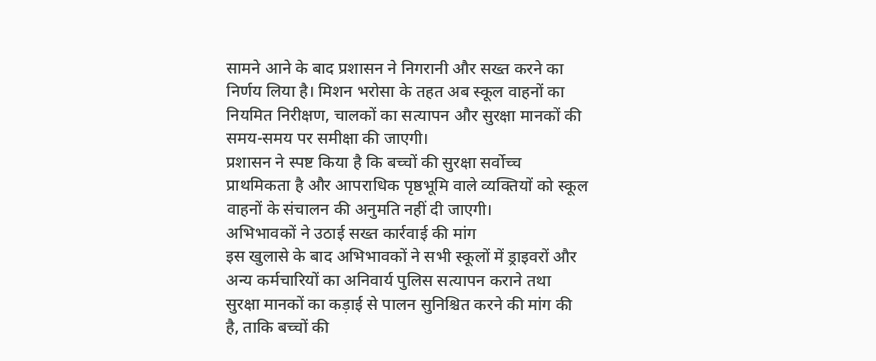सामने आने के बाद प्रशासन ने निगरानी और सख्त करने का निर्णय लिया है। मिशन भरोसा के तहत अब स्कूल वाहनों का नियमित निरीक्षण, चालकों का सत्यापन और सुरक्षा मानकों की समय-समय पर समीक्षा की जाएगी।
प्रशासन ने स्पष्ट किया है कि बच्चों की सुरक्षा सर्वोच्च प्राथमिकता है और आपराधिक पृष्ठभूमि वाले व्यक्तियों को स्कूल वाहनों के संचालन की अनुमति नहीं दी जाएगी।
अभिभावकों ने उठाई सख्त कार्रवाई की मांग
इस खुलासे के बाद अभिभावकों ने सभी स्कूलों में ड्राइवरों और अन्य कर्मचारियों का अनिवार्य पुलिस सत्यापन कराने तथा सुरक्षा मानकों का कड़ाई से पालन सुनिश्चित करने की मांग की है, ताकि बच्चों की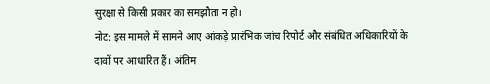सुरक्षा से किसी प्रकार का समझौता न हो।
नोट: इस मामले में सामने आए आंकड़े प्रारंभिक जांच रिपोर्ट और संबंधित अधिकारियों के दावों पर आधारित हैं। अंतिम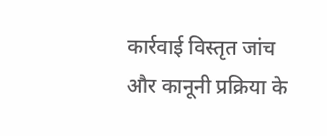कार्रवाई विस्तृत जांच और कानूनी प्रक्रिया के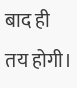बाद ही तय होगी।